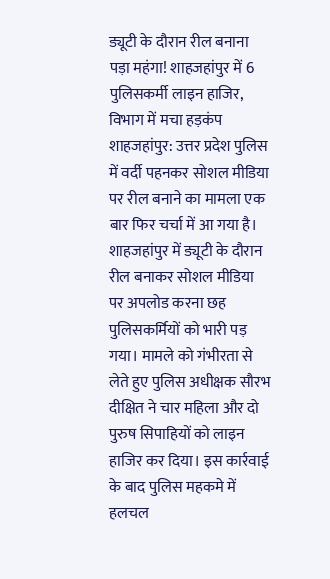ड्यूटी के दौरान रील बनाना पड़ा महंगा! शाहजहांपुर में 6 पुलिसकर्मी लाइन हाजिर, विभाग में मचा हड़कंप
शाहजहांपुर: उत्तर प्रदेश पुलिस में वर्दी पहनकर सोशल मीडिया पर रील बनाने का मामला एक बार फिर चर्चा में आ गया है। शाहजहांपुर में ड्यूटी के दौरान रील बनाकर सोशल मीडिया पर अपलोड करना छह पुलिसकर्मियों को भारी पड़ गया। मामले को गंभीरता से लेते हुए पुलिस अधीक्षक सौरभ दीक्षित ने चार महिला और दो पुरुष सिपाहियों को लाइन हाजिर कर दिया। इस कार्रवाई के बाद पुलिस महकमे में हलचल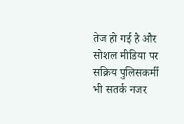तेज हो गई है और सोशल मीडिया पर सक्रिय पुलिसकर्मी भी सतर्क नजर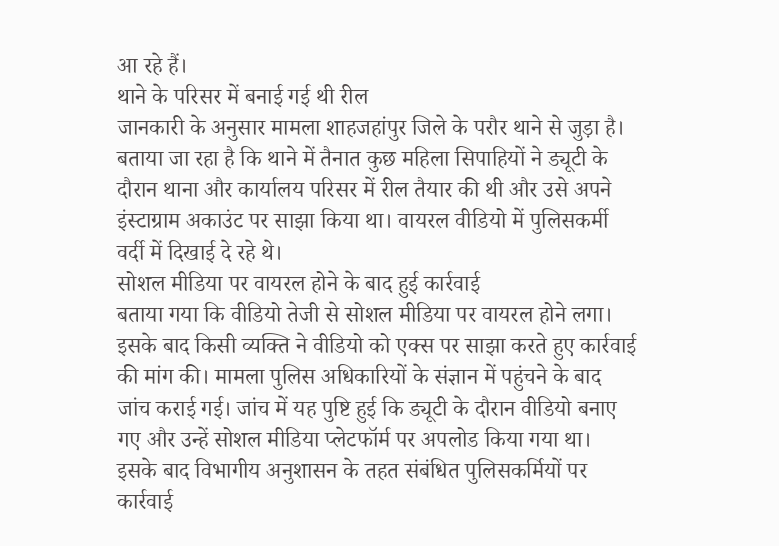आ रहे हैं।
थाने के परिसर में बनाई गई थी रील
जानकारी के अनुसार मामला शाहजहांपुर जिले के परौर थाने से जुड़ा है। बताया जा रहा है कि थाने में तैनात कुछ महिला सिपाहियों ने ड्यूटी के दौरान थाना और कार्यालय परिसर में रील तैयार की थी और उसे अपने इंस्टाग्राम अकाउंट पर साझा किया था। वायरल वीडियो में पुलिसकर्मी वर्दी में दिखाई दे रहे थे।
सोशल मीडिया पर वायरल होने के बाद हुई कार्रवाई
बताया गया कि वीडियो तेजी से सोशल मीडिया पर वायरल होने लगा। इसके बाद किसी व्यक्ति ने वीडियो को एक्स पर साझा करते हुए कार्रवाई की मांग की। मामला पुलिस अधिकारियों के संज्ञान में पहुंचने के बाद जांच कराई गई। जांच में यह पुष्टि हुई कि ड्यूटी के दौरान वीडियो बनाए गए और उन्हें सोशल मीडिया प्लेटफॉर्म पर अपलोड किया गया था। इसके बाद विभागीय अनुशासन के तहत संबंधित पुलिसकर्मियों पर कार्रवाई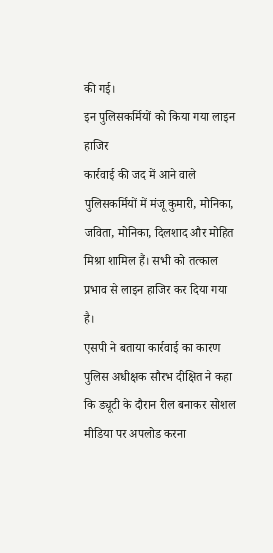की गई।
इन पुलिसकर्मियों को किया गया लाइन हाजिर
कार्रवाई की जद में आने वाले पुलिसकर्मियों में मंजू कुमारी, मोनिका, जविता, मोनिका, दिलशाद और मोहित मिश्रा शामिल हैं। सभी को तत्काल प्रभाव से लाइन हाजिर कर दिया गया है।
एसपी ने बताया कार्रवाई का कारण
पुलिस अधीक्षक सौरभ दीक्षित ने कहा कि ड्यूटी के दौरान रील बनाकर सोशल मीडिया पर अपलोड करना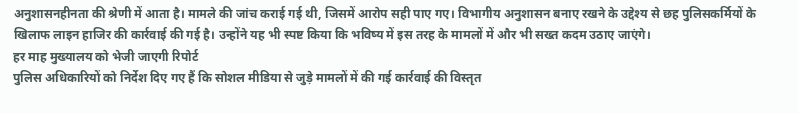अनुशासनहीनता की श्रेणी में आता है। मामले की जांच कराई गई थी, जिसमें आरोप सही पाए गए। विभागीय अनुशासन बनाए रखने के उद्देश्य से छह पुलिसकर्मियों के खिलाफ लाइन हाजिर की कार्रवाई की गई है। उन्होंने यह भी स्पष्ट किया कि भविष्य में इस तरह के मामलों में और भी सख्त कदम उठाए जाएंगे।
हर माह मुख्यालय को भेजी जाएगी रिपोर्ट
पुलिस अधिकारियों को निर्देश दिए गए हैं कि सोशल मीडिया से जुड़े मामलों में की गई कार्रवाई की विस्तृत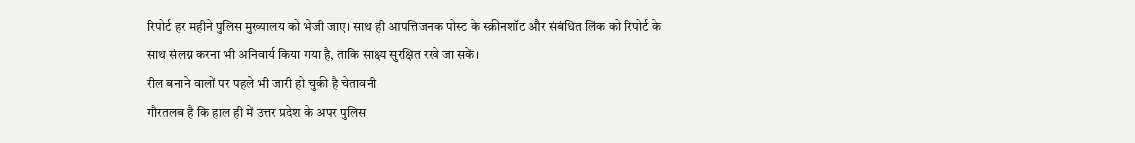रिपोर्ट हर महीने पुलिस मुख्यालय को भेजी जाए। साथ ही आपत्तिजनक पोस्ट के स्क्रीनशॉट और संबंधित लिंक को रिपोर्ट के साथ संलग्न करना भी अनिवार्य किया गया है, ताकि साक्ष्य सुरक्षित रखे जा सकें।
रील बनाने वालों पर पहले भी जारी हो चुकी है चेतावनी
गौरतलब है कि हाल ही में उत्तर प्रदेश के अपर पुलिस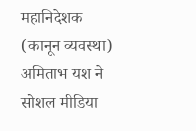महानिदेशक (कानून व्यवस्था) अमिताभ यश ने सोशल मीडिया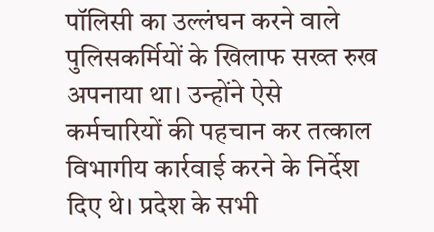पॉलिसी का उल्लंघन करने वाले पुलिसकर्मियों के खिलाफ सख्त रुख अपनाया था। उन्होंने ऐसे कर्मचारियों की पहचान कर तत्काल विभागीय कार्रवाई करने के निर्देश दिए थे। प्रदेश के सभी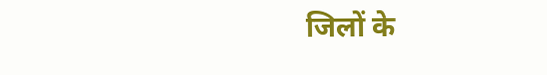जिलों के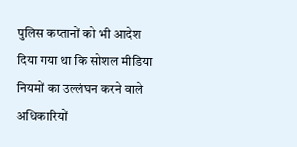पुलिस कप्तानों को भी आदेश दिया गया था कि सोशल मीडिया नियमों का उल्लंघन करने वाले अधिकारियों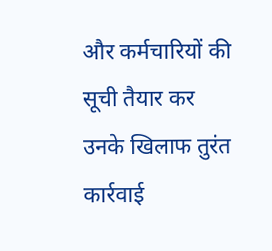और कर्मचारियों की सूची तैयार कर उनके खिलाफ तुरंत कार्रवाई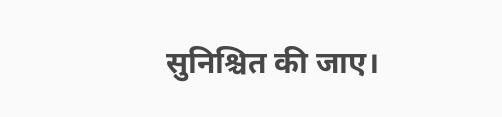सुनिश्चित की जाए।